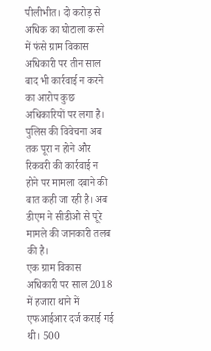पीलीभीत। दो करोड़ से अधिक का घोटाला करने में फंसे ग्राम विकास अधिकारी पर तीन साल बाद भी कार्रवाई न करने का आरोप कुछ अधिकारियों पर लगा है। पुलिस की विवेचना अब तक पूरा न होने और रिकवरी की कार्रवाई न होने पर मामला दबाने की बात कही जा रही है। अब डीएम ने सीडीओ से पूरे मामले की जानकारी तलब की है।
एक ग्राम विकास अधिकारी पर साल 2018 में हजारा थाने में एफआईआर दर्ज कराई गई थी। 500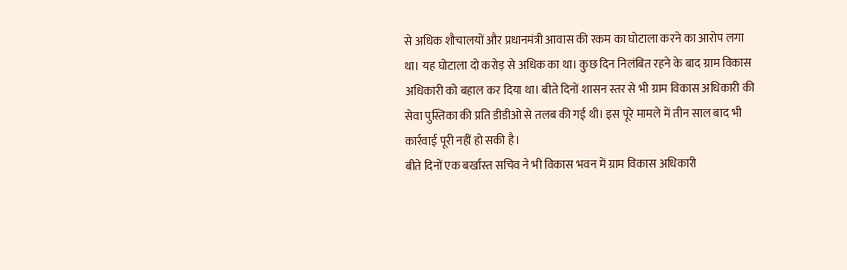से अधिक शौचालयों और प्रधानमंत्री आवास की रकम का घोटाला करने का आरोप लगा था। यह घोटाला दो करोड़ से अधिक का था। कुछ दिन निलंबित रहने के बाद ग्राम विकास अधिकारी को बहाल कर दिया था। बीते दिनों शासन स्तर से भी ग्राम विकास अधिकारी की सेवा पुस्तिका की प्रति डीडीओ से तलब की गई थी। इस पूरे मामले में तीन साल बाद भी कार्रवाई पूरी नहीं हो सकी है।
बीते दिनों एक बर्खास्त सचिव ने भी विकास भवन में ग्राम विकास अधिकारी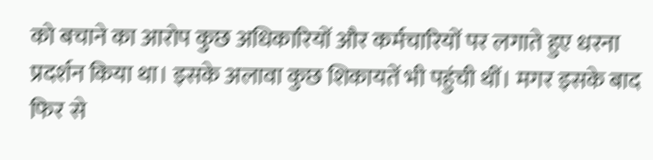को बचाने का आरोप कुछ अधिकारियों और कर्मचारियों पर लगाते हुए धरना प्रदर्शन किया था। इसके अलावा कुछ शिकायतें भी पहुंची थीं। मगर इसके बाद फिर से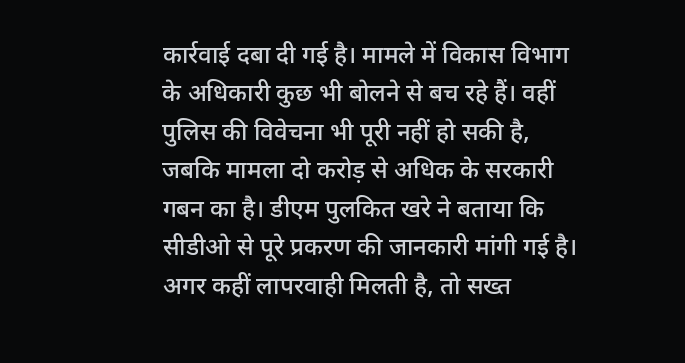कार्रवाई दबा दी गई है। मामले में विकास विभाग के अधिकारी कुछ भी बोलने से बच रहे हैं। वहीं पुलिस की विवेचना भी पूरी नहीं हो सकी है, जबकि मामला दो करोड़ से अधिक के सरकारी गबन का है। डीएम पुलकित खरे ने बताया कि सीडीओ से पूरे प्रकरण की जानकारी मांगी गई है। अगर कहीं लापरवाही मिलती है, तो सख्त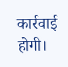कार्रवाई होगी।